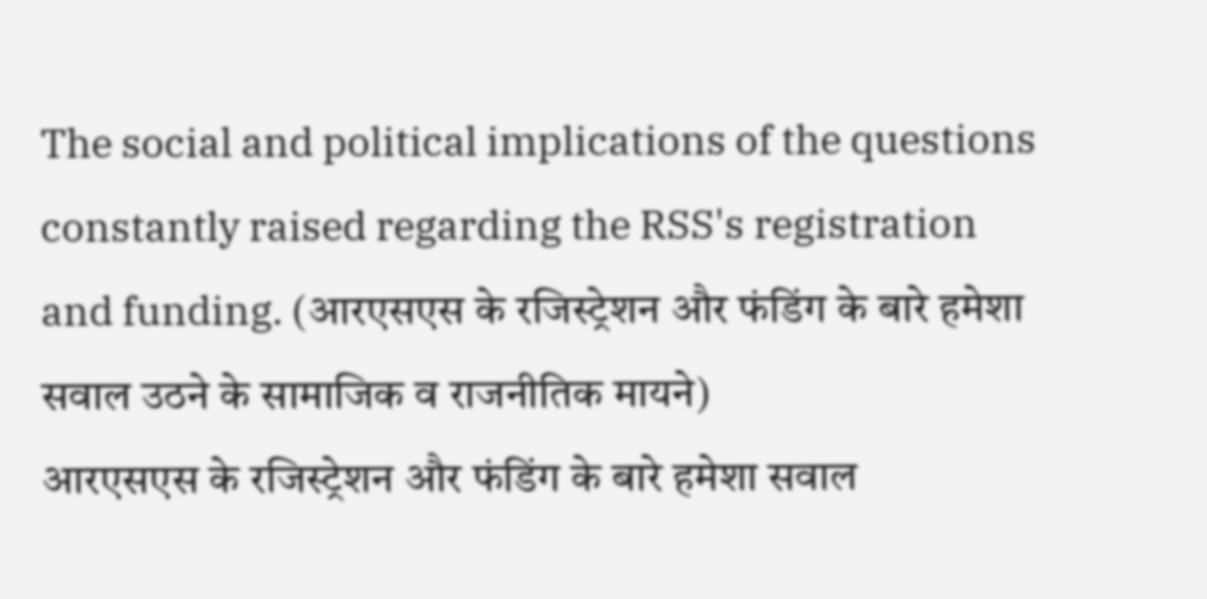The social and political implications of the questions constantly raised regarding the RSS's registration and funding. (आरएसएस के रजिस्ट्रेशन और फंडिंग के बारे हमेशा सवाल उठने के सामाजिक व राजनीतिक मायने)
आरएसएस के रजिस्ट्रेशन और फंडिंग के बारे हमेशा सवाल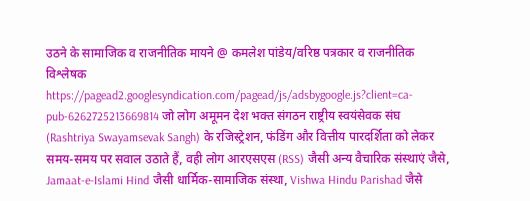उठने के सामाजिक व राजनीतिक मायने @ कमलेश पांडेय/वरिष्ठ पत्रकार व राजनीतिक विश्लेषक https://pagead2.googlesyndication.com/pagead/js/adsbygoogle.js?client=ca-pub-6262725213669814 जो लोग अमूमन देश भक्त संगठन राष्ट्रीय स्वयंसेवक संघ (Rashtriya Swayamsevak Sangh) के रजिस्ट्रेशन, फंडिंग और वित्तीय पारदर्शिता को लेकर समय-समय पर सवाल उठाते हैं, वही लोग आरएसएस (RSS) जैसी अन्य वैचारिक संस्थाएं जैसे, Jamaat-e-Islami Hind जैसी धार्मिक-सामाजिक संस्था, Vishwa Hindu Parishad जैसे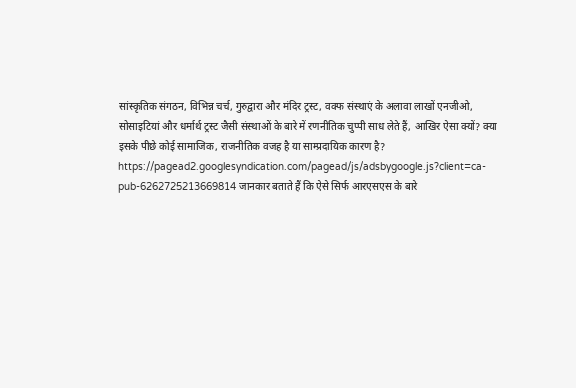सांस्कृतिक संगठन, विभिन्न चर्च, गुरुद्वारा और मंदिर ट्रस्ट, वक्फ संस्थाएं के अलावा लाखों एनजीओ, सोसाइटियां और धर्मार्थ ट्रस्ट जैसी संस्थाओं के बारे में रणनीतिक चुप्पी साध लेते हैं, आखिर ऐसा क्यों? क्या इसके पीछे कोई सामाजिक, राजनीतिक वजह है या साम्प्रदायिक कारण है? https://pagead2.googlesyndication.com/pagead/js/adsbygoogle.js?client=ca-pub-6262725213669814 जानकार बताते हैं कि ऐसे सिर्फ आरएसएस के बारे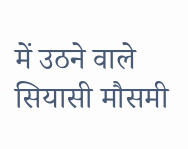में उठने वाले सियासी मौसमी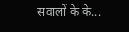सवालों के के...